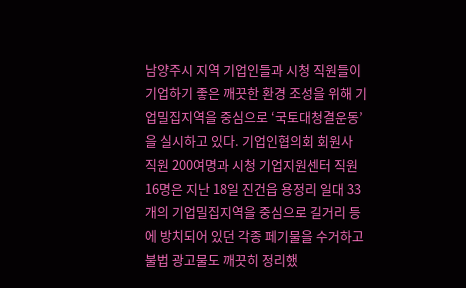남양주시 지역 기업인들과 시청 직원들이 기업하기 좋은 깨끗한 환경 조성을 위해 기업밀집지역을 중심으로 ‘국토대청결운동’을 실시하고 있다. 기업인협의회 회원사 직원 200여명과 시청 기업지원센터 직원 16명은 지난 18일 진건읍 용정리 일대 33개의 기업밀집지역을 중심으로 길거리 등에 방치되어 있던 각종 페기물을 수거하고 불법 광고물도 깨끗히 정리했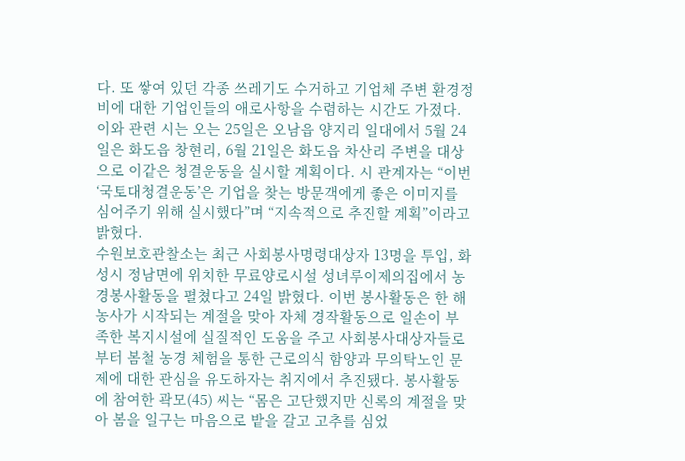다. 또 쌓여 있던 각종 쓰레기도 수거하고 기업체 주변 환경정비에 대한 기업인들의 애로사항을 수렴하는 시간도 가졌다. 이와 관련 시는 오는 25일은 오남읍 양지리 일대에서 5월 24일은 화도읍 창현리, 6월 21일은 화도읍 차산리 주변을 대상으로 이같은 청결운동을 실시할 계획이다. 시 관계자는 “이번 ‘국토대청결운동’은 기업을 찾는 방문객에게 좋은 이미지를 심어주기 위해 실시했다”며 “지속적으로 추진할 계획”이라고 밝혔다.
수원보호관찰소는 최근 사회봉사명령대상자 13명을 투입, 화성시 정남면에 위치한 무료양로시설 성녀루이제의집에서 농경봉사활동을 펼쳤다고 24일 밝혔다. 이번 봉사활동은 한 해 농사가 시작되는 계절을 맞아 자체 경작활동으로 일손이 부족한 복지시설에 실질적인 도움을 주고 사회봉사대상자들로부터 봄철 농경 체험을 통한 근로의식 함양과 무의탁노인 문제에 대한 관심을 유도하자는 취지에서 추진됐다. 봉사활동에 참여한 곽모(45) 씨는 “몸은 고단했지만 신록의 계절을 맞아 봄을 일구는 마음으로 밭을 갈고 고추를 심었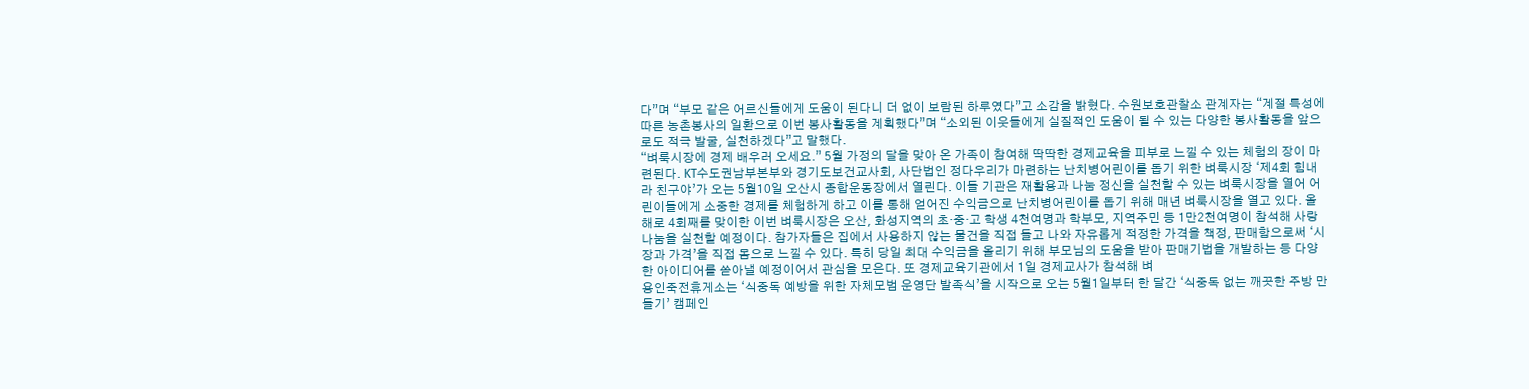다”며 “부모 같은 어르신들에게 도움이 된다니 더 없이 보람된 하루였다”고 소감을 밝혔다. 수원보호관찰소 관계자는 “계절 특성에 따른 농촌봉사의 일환으로 이번 봉사활동을 계획했다”며 “소외된 이웃들에게 실질적인 도움이 될 수 있는 다양한 봉사활동을 앞으로도 적극 발굴, 실천하겠다”고 말했다.
“벼룩시장에 경제 배우러 오세요.” 5월 가정의 달을 맞아 온 가족이 참여해 딱딱한 경제교육을 피부로 느낄 수 있는 체험의 장이 마련된다. KT수도권남부본부와 경기도보건교사회, 사단법인 정다우리가 마련하는 난치병어린이를 돕기 위한 벼룩시장 ‘제4회 힘내라 친구야’가 오는 5월10일 오산시 종합운동장에서 열린다. 이들 기관은 재활용과 나눔 정신을 실천할 수 있는 벼룩시장을 열어 어린이들에게 소중한 경제를 체험하게 하고 이를 통해 얻어진 수익금으로 난치병어린이를 돕기 위해 매년 벼룩시장을 열고 있다. 올해로 4회째를 맞이한 이번 벼룩시장은 오산, 화성지역의 초·중·고 학생 4천여명과 학부모, 지역주민 등 1만2천여명이 참석해 사랑 나눔을 실천할 예정이다. 참가자들은 집에서 사용하지 않는 물건을 직접 들고 나와 자유롭게 적정한 가격을 책정, 판매함으로써 ‘시장과 가격’을 직접 몸으로 느낄 수 있다. 특히 당일 최대 수익금을 올리기 위해 부모님의 도움을 받아 판매기법을 개발하는 등 다양한 아이디어를 쏟아낼 예정이어서 관심을 모은다. 또 경제교육기관에서 1일 경제교사가 참석해 벼
용인죽전휴게소는 ‘식중독 예방을 위한 자체모범 운영단 발족식’을 시작으로 오는 5월1일부터 한 달간 ‘식중독 없는 깨끗한 주방 만들기’ 캠페인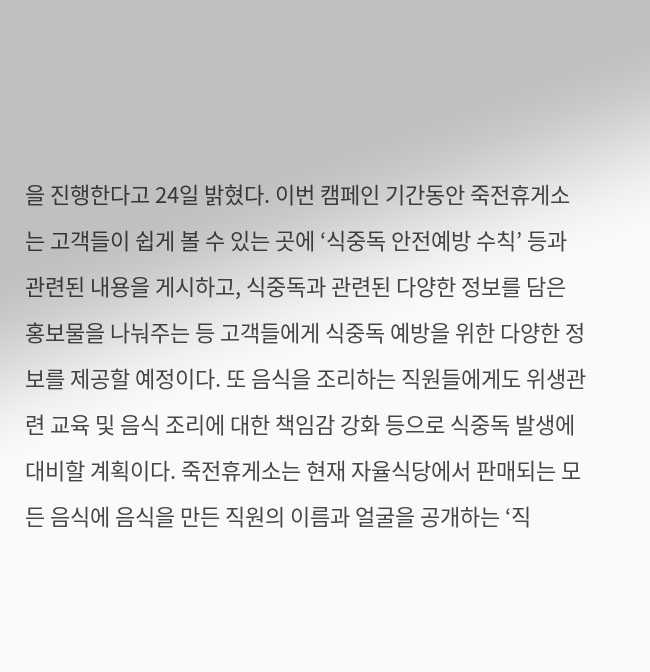을 진행한다고 24일 밝혔다. 이번 캠페인 기간동안 죽전휴게소는 고객들이 쉽게 볼 수 있는 곳에 ‘식중독 안전예방 수칙’ 등과 관련된 내용을 게시하고, 식중독과 관련된 다양한 정보를 담은 홍보물을 나눠주는 등 고객들에게 식중독 예방을 위한 다양한 정보를 제공할 예정이다. 또 음식을 조리하는 직원들에게도 위생관련 교육 및 음식 조리에 대한 책임감 강화 등으로 식중독 발생에 대비할 계획이다. 죽전휴게소는 현재 자율식당에서 판매되는 모든 음식에 음식을 만든 직원의 이름과 얼굴을 공개하는 ‘직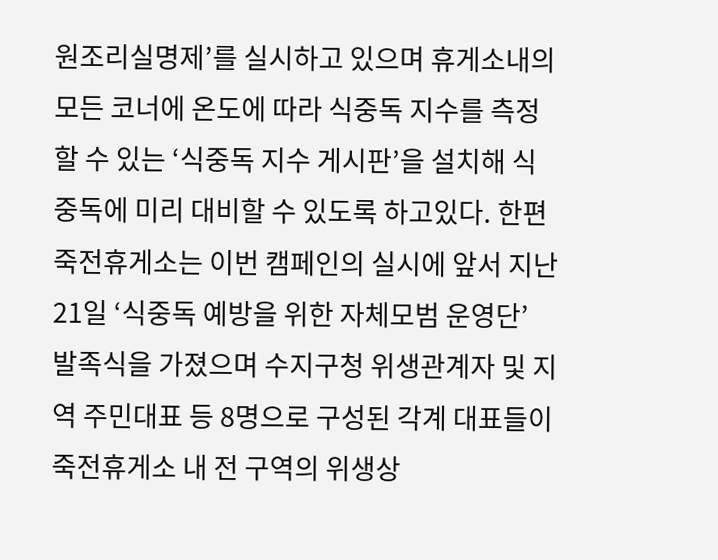원조리실명제’를 실시하고 있으며 휴게소내의 모든 코너에 온도에 따라 식중독 지수를 측정할 수 있는 ‘식중독 지수 게시판’을 설치해 식중독에 미리 대비할 수 있도록 하고있다. 한편 죽전휴게소는 이번 캠페인의 실시에 앞서 지난 21일 ‘식중독 예방을 위한 자체모범 운영단’ 발족식을 가졌으며 수지구청 위생관계자 및 지역 주민대표 등 8명으로 구성된 각계 대표들이 죽전휴게소 내 전 구역의 위생상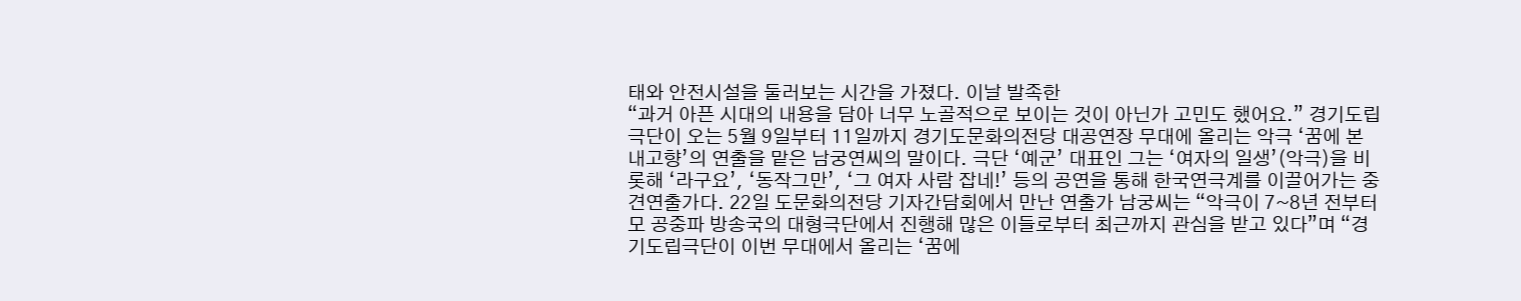태와 안전시설을 둘러보는 시간을 가졌다. 이날 발족한
“과거 아픈 시대의 내용을 담아 너무 노골적으로 보이는 것이 아닌가 고민도 했어요.” 경기도립극단이 오는 5월 9일부터 11일까지 경기도문화의전당 대공연장 무대에 올리는 악극 ‘꿈에 본 내고향’의 연출을 맡은 남궁연씨의 말이다. 극단 ‘예군’ 대표인 그는 ‘여자의 일생’(악극)을 비롯해 ‘라구요’, ‘동작그만’, ‘그 여자 사람 잡네!’ 등의 공연을 통해 한국연극계를 이끌어가는 중견연출가다. 22일 도문화의전당 기자간담회에서 만난 연출가 남궁씨는 “악극이 7~8년 전부터 모 공중파 방송국의 대형극단에서 진행해 많은 이들로부터 최근까지 관심을 받고 있다”며 “경기도립극단이 이번 무대에서 올리는 ‘꿈에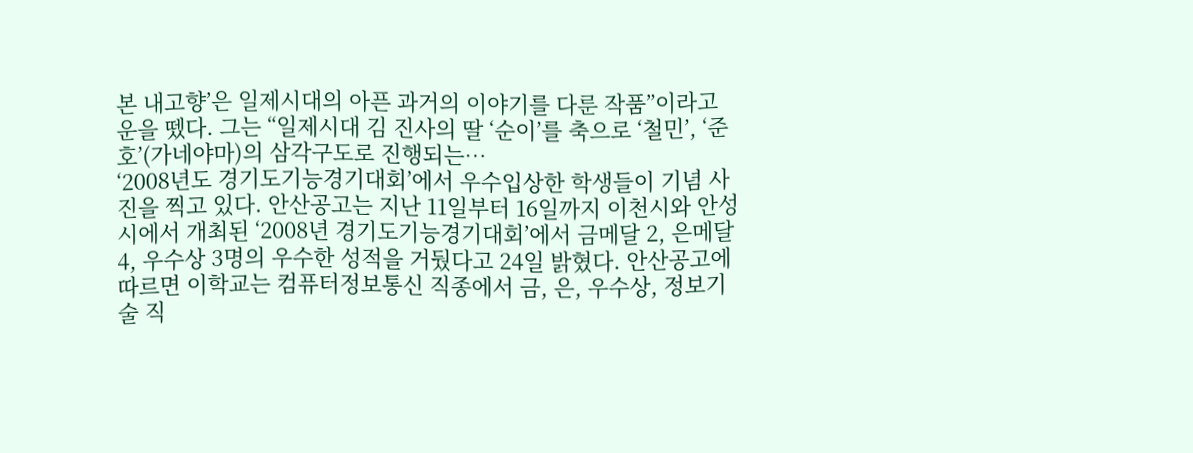본 내고향’은 일제시대의 아픈 과거의 이야기를 다룬 작품”이라고 운을 뗐다. 그는 “일제시대 김 진사의 딸 ‘순이’를 축으로 ‘철민’, ‘준호’(가네야마)의 삼각구도로 진행되는…
‘2008년도 경기도기능경기대회’에서 우수입상한 학생들이 기념 사진을 찍고 있다. 안산공고는 지난 11일부터 16일까지 이천시와 안성시에서 개최된 ‘2008년 경기도기능경기대회’에서 금메달 2, 은메달 4, 우수상 3명의 우수한 성적을 거뒀다고 24일 밝혔다. 안산공고에 따르면 이학교는 컴퓨터정보통신 직종에서 금, 은, 우수상, 정보기술 직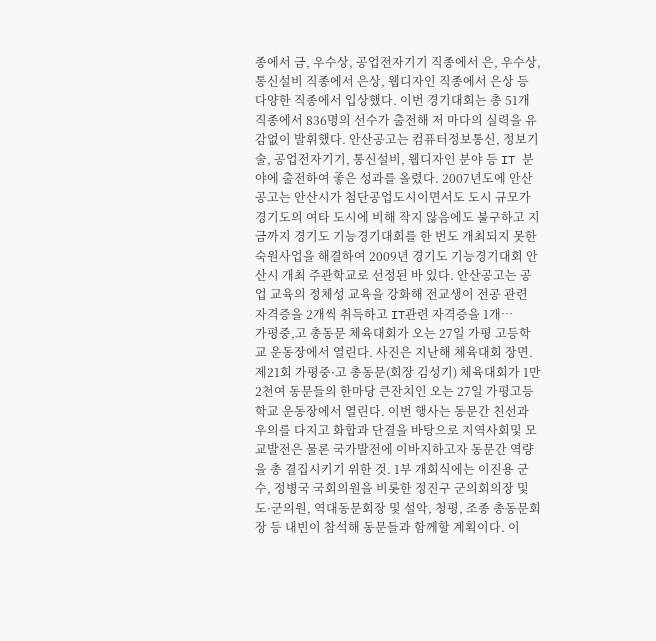종에서 금, 우수상, 공업전자기기 직종에서 은, 우수상, 통신설비 직종에서 은상, 웹디자인 직종에서 은상 등 다양한 직종에서 입상했다. 이번 경기대회는 총 51개 직종에서 836명의 선수가 출전해 저 마다의 실력을 유감없이 발휘했다. 안산공고는 컴퓨터정보통신, 정보기술, 공업전자기기, 통신설비, 웹디자인 분야 등 IT 분야에 출전하여 좋은 성과를 올렸다. 2007년도에 안산공고는 안산시가 첨단공업도시이면서도 도시 규모가 경기도의 여타 도시에 비해 작지 않음에도 불구하고 지금까지 경기도 기능경기대회를 한 번도 개최되지 못한 숙원사업을 해결하여 2009년 경기도 기능경기대회 안산시 개최 주관학교로 선정된 바 있다. 안산공고는 공업 교육의 정체성 교육을 강화해 전교생이 전공 관련 자격증을 2개씩 취득하고 IT관련 자격증을 1개…
가평중,고 총동문 체육대회가 오는 27일 가평 고등학교 운동장에서 열린다. 사진은 지난해 체육대회 장면. 제21회 가평중·고 총동문(회장 김성기) 체육대회가 1만2천여 동문들의 한마당 큰잔치인 오는 27일 가평고등학교 운동장에서 열린다. 이번 행사는 동문간 친선과 우의를 다지고 화합과 단결을 바탕으로 지역사회및 모교발전은 물론 국가발전에 이바지하고자 동문간 역량을 총 결집시키기 위한 것. 1부 개회식에는 이진용 군수, 정병국 국회의원을 비롯한 정진구 군의회의장 및 도·군의원, 역대동문회장 및 설악, 청평, 조종 총동문회장 등 내빈이 참석해 동문들과 함께할 계획이다. 이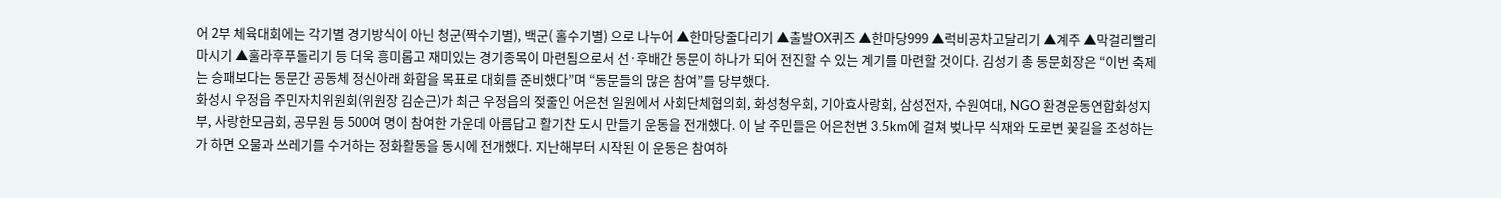어 2부 체육대회에는 각기별 경기방식이 아닌 청군(짝수기별), 백군( 홀수기별) 으로 나누어 ▲한마당줄다리기 ▲출발OX퀴즈 ▲한마당999 ▲럭비공차고달리기 ▲계주 ▲막걸리빨리마시기 ▲훌라후푸돌리기 등 더욱 흥미롭고 재미있는 경기종목이 마련됨으로서 선·후배간 동문이 하나가 되어 전진할 수 있는 계기를 마련할 것이다. 김성기 총 동문회장은 “이번 축제는 승패보다는 동문간 공동체 정신아래 화합을 목표로 대회를 준비했다”며 “동문들의 많은 참여”를 당부했다.
화성시 우정읍 주민자치위원회(위원장 김순근)가 최근 우정읍의 젖줄인 어은천 일원에서 사회단체협의회, 화성청우회, 기아효사랑회, 삼성전자, 수원여대, NGO 환경운동연합화성지부, 사랑한모금회, 공무원 등 500여 명이 참여한 가운데 아름답고 활기찬 도시 만들기 운동을 전개했다. 이 날 주민들은 어은천변 3.5km에 걸쳐 벚나무 식재와 도로변 꽃길을 조성하는가 하면 오물과 쓰레기를 수거하는 정화활동을 동시에 전개했다. 지난해부터 시작된 이 운동은 참여하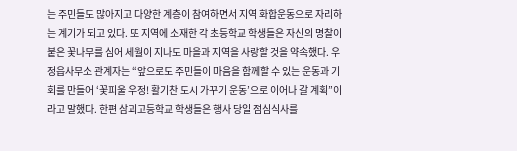는 주민들도 많아지고 다양한 계층이 참여하면서 지역 화합운동으로 자리하는 계기가 되고 있다. 또 지역에 소재한 각 초등학교 학생들은 자신의 명찰이 붙은 꽃나무를 심어 세월이 지나도 마을과 지역을 사랑할 것을 약속했다. 우정읍사무소 관계자는 “앞으로도 주민들이 마음을 함께할 수 있는 운동과 기회를 만들어 ‘꽃피울 우정! 활기찬 도시 가꾸기 운동’으로 이어나 갈 계획”이라고 말했다. 한편 삼괴고등학교 학생들은 행사 당일 점심식사를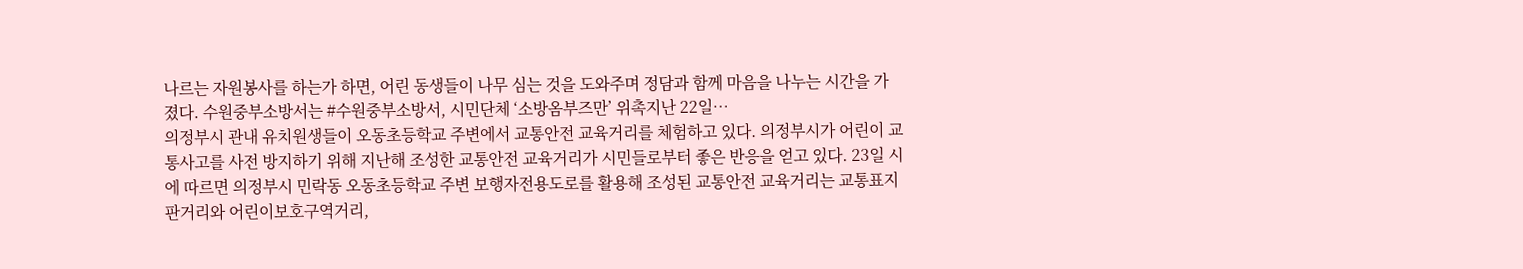나르는 자원봉사를 하는가 하면, 어린 동생들이 나무 심는 것을 도와주며 정담과 함께 마음을 나누는 시간을 가졌다. 수원중부소방서는 #수원중부소방서, 시민단체 ‘소방옴부즈만’ 위촉지난 22일…
의정부시 관내 유치원생들이 오동초등학교 주변에서 교통안전 교육거리를 체험하고 있다. 의정부시가 어린이 교통사고를 사전 방지하기 위해 지난해 조성한 교통안전 교육거리가 시민들로부터 좋은 반응을 얻고 있다. 23일 시에 따르면 의정부시 민락동 오동초등학교 주변 보행자전용도로를 활용해 조성된 교통안전 교육거리는 교통표지판거리와 어린이보호구역거리,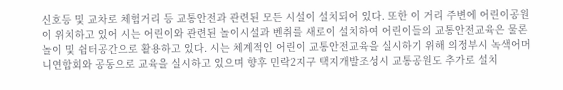신호등 및 교차로 체험거리 등 교통안전과 관련된 모든 시설이 설치되어 있다. 또한 이 거리 주변에 어린이공원이 위치하고 있어 시는 어린이와 관련된 놀이시설과 벤취를 새로이 설치하여 어린이들의 교통안전교육은 물론 놀이 및 쉼터공간으로 활용하고 있다. 시는 체계적인 어린이 교통안전교육을 실시하기 위해 의정부시 녹색어머니연합회와 공동으로 교육을 실시하고 있으며 향후 민락2지구 택지개발조성시 교통공원도 추가로 설치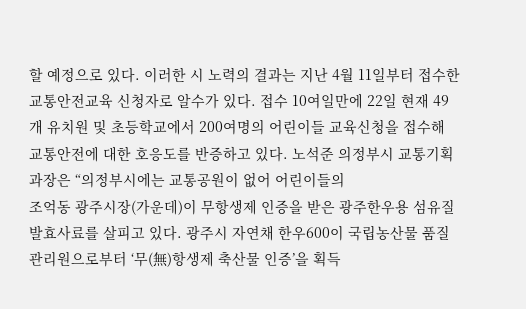할 예정으로 있다. 이러한 시 노력의 결과는 지난 4월 11일부터 접수한 교통안전교육 신청자로 알수가 있다. 접수 10여일만에 22일 현재 49개 유치원 및 초등학교에서 200여명의 어린이들 교육신청을 접수해 교통안전에 대한 호응도를 반증하고 있다. 노석준 의정부시 교통기획과장은 “의정부시에는 교통공원이 없어 어린이들의
조억동 광주시장(가운데)이 무항생제 인증을 받은 광주한우용 섬유질발효사료를 살피고 있다. 광주시 자연채 한우600이 국립농산물 품질관리원으로부터 ‘무(無)항생제 축산물 인증’을 획득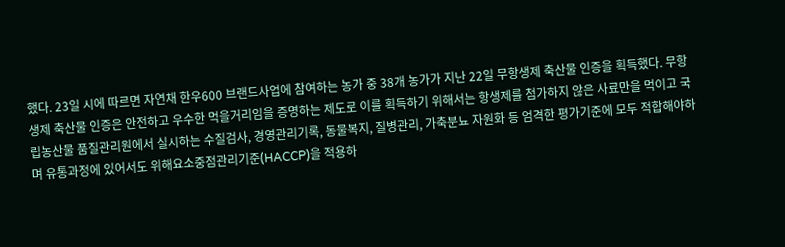했다. 23일 시에 따르면 자연채 한우600 브랜드사업에 참여하는 농가 중 38개 농가가 지난 22일 무항생제 축산물 인증을 획득했다. 무항생제 축산물 인증은 안전하고 우수한 먹을거리임을 증명하는 제도로 이를 획득하기 위해서는 항생제를 첨가하지 않은 사료만을 먹이고 국립농산물 품질관리원에서 실시하는 수질검사, 경영관리기록, 동물복지, 질병관리, 가축분뇨 자원화 등 엄격한 평가기준에 모두 적합해야하며 유통과정에 있어서도 위해요소중점관리기준(HACCP)을 적용하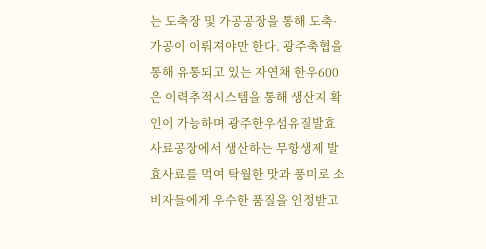는 도축장 및 가공공장을 통해 도축·가공이 이뤄져야만 한다. 광주축협을 통해 유통되고 있는 자연채 한우600은 이력추적시스템을 통해 생산지 확인이 가능하며 광주한우섬유질발효사료공장에서 생산하는 무항생제 발효사료를 먹여 탁월한 맛과 풍미로 소비자들에게 우수한 품질을 인정받고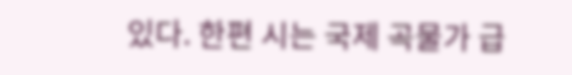있다. 한편 시는 국제 곡물가 급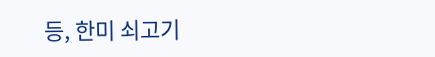등, 한미 쇠고기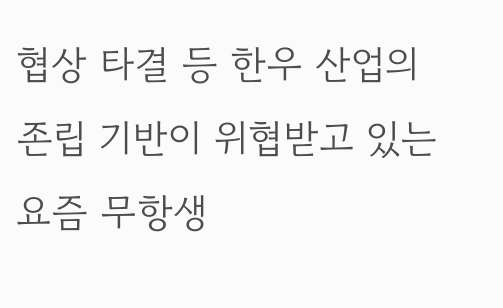협상 타결 등 한우 산업의 존립 기반이 위협받고 있는 요즘 무항생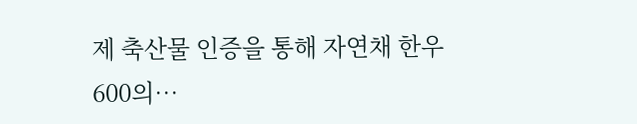제 축산물 인증을 통해 자연채 한우600의…